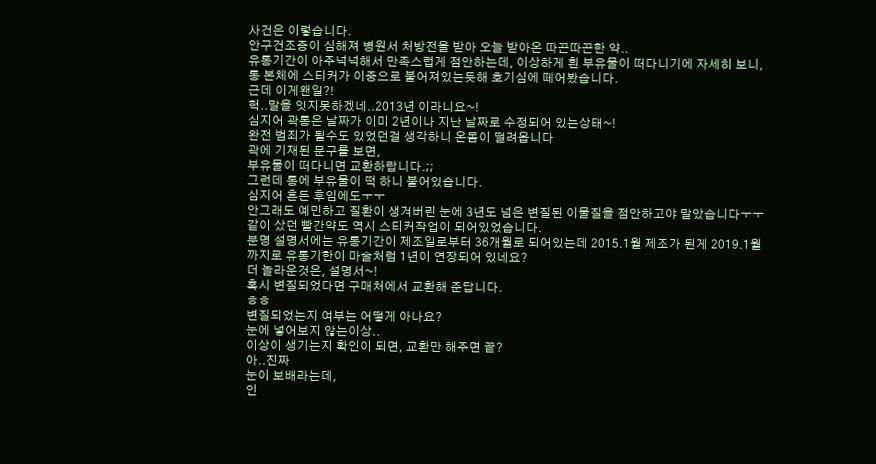사건은 이렇습니다.
안구건조증이 심해져 병원서 처방전을 받아 오늘 받아온 따끈따끈한 약..
유통기간이 아주넉넉해서 만족스럽게 점안하는데, 이상하게 흰 부유물이 떠다니기에 자세히 보니,
통 본체에 스티커가 이중으로 붙어져있는듯해 호기심에 떼어봤습니다.
근데 이게왠일?!
헉..말을 잇지못하겠네..2013년 이라니요~!
심지어 곽통은 날짜가 이미 2년이나 지난 날짜로 수정되어 있는상태~!
완전 범죄가 될수도 있었던걸 생각하니 온몸이 떨려옵니다
곽에 기재된 문구를 보면,
부유물이 떠다니면 교환하랍니다.;;
그런데 통에 부유물이 떡 하니 붙어있습니다.
심지어 흔든 후임에도ㅜㅜ
안그래도 예민하고 질환이 생겨버린 눈에 3년도 넘은 변질된 이물질을 점안하고야 말았습니다ㅜㅜ
같이 샀던 빨간약도 역시 스티커작업이 되어있었습니다.
분명 설명서에는 유통기간이 제조일로부터 36개월로 되어있는데 2015.1월 제조가 된게 2019.1월까지로 유통기한이 마술처럼 1년이 연장되어 있네요?
더 놀라운것은, 설명서~!
혹시 변질되었다면 구매처에서 교환해 준답니다.
ㅎㅎ
변질되었는지 여부는 어떻게 아나요?
눈에 넣어보지 않는이상..
이상이 생기는지 확인이 되면, 교환만 해주면 끝?
아..진짜
눈이 보배라는데,
인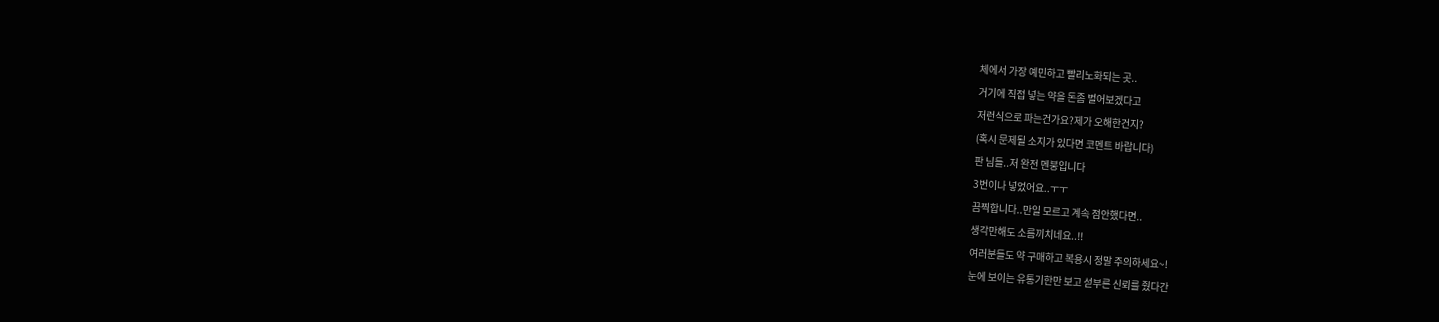체에서 가장 예민하고 빨리노화되는 곳..
거기에 직접 넣는 약을 돈좀 벌어보겠다고
저런식으로 파는건가요?제가 오해한건지?
(혹시 문제될 소지가 있다면 코멘트 바랍니다)
판 님들..저 완전 멘붕입니다
3번이나 넣었어요..ㅜㅜ
끔찍합니다..만일 모르고 계속 점안했다면..
생각만해도 소름끼치네요..!!
여러분들도 약 구매하고 복용시 정말 주의하세요~!
눈에 보이는 유통기한만 보고 섣부른 신뢰를 줬다간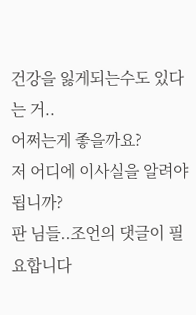건강을 잃게되는수도 있다는 거..
어쩌는게 좋을까요?
저 어디에 이사실을 알려야 됩니까?
판 님들..조언의 댓글이 필요합니다